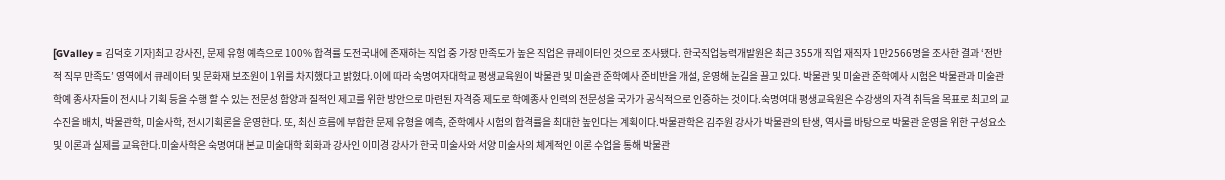[GValley = 김덕호 기자]최고 강사진, 문제 유형 예측으로 100% 합격률 도전국내에 존재하는 직업 중 가장 만족도가 높은 직업은 큐레이터인 것으로 조사됐다. 한국직업능력개발원은 최근 355개 직업 재직자 1만2566명을 조사한 결과 ‘전반적 직무 만족도’ 영역에서 큐레이터 및 문화재 보조원이 1위를 차지했다고 밝혔다.이에 따라 숙명여자대학교 평생교육원이 박물관 및 미술관 준학예사 준비반을 개설, 운영해 눈길을 끌고 있다. 박물관 및 미술관 준학예사 시험은 박물관과 미술관 학예 종사자들이 전시나 기획 등을 수행 할 수 있는 전문성 함양과 질적인 제고를 위한 방안으로 마련된 자격증 제도로 학예종사 인력의 전문성을 국가가 공식적으로 인증하는 것이다.숙명여대 평생교육원은 수강생의 자격 취득을 목표로 최고의 교수진을 배치, 박물관학, 미술사학, 전시기획론을 운영한다. 또, 최신 흐름에 부합한 문제 유형을 예측, 준학예사 시험의 합격률을 최대한 높인다는 계획이다.박물관학은 김주원 강사가 박물관의 탄생, 역사를 바탕으로 박물관 운영을 위한 구성요소 및 이론과 실제를 교육한다.미술사학은 숙명여대 본교 미술대학 회화과 강사인 이미경 강사가 한국 미술사와 서양 미술사의 체계적인 이론 수업을 통해 박물관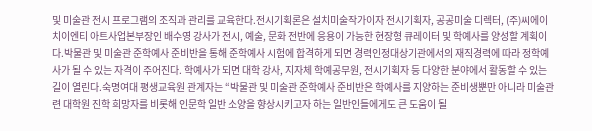및 미술관 전시 프로그램의 조직과 관리를 교육한다.전시기획론은 설치미술작가이자 전시기획자, 공공미술 디렉터, (주)씨에이치이엔티 아트사업본부장인 배수영 강사가 전시, 예술, 문화 전반에 응용이 가능한 현장형 큐레이터 및 학예사를 양성할 계획이다.박물관 및 미술관 준학예사 준비반을 통해 준학예사 시험에 합격하게 되면 경력인정대상기관에서의 재직경력에 따라 정학예사가 될 수 있는 자격이 주어진다. 학예사가 되면 대학 강사, 지자체 학예공무원, 전시기획자 등 다양한 분야에서 활동할 수 있는 길이 열린다.숙명여대 평생교육원 관계자는 “박물관 및 미술관 준학예사 준비반은 학예사를 지양하는 준비생뿐만 아니라 미술관련 대학원 진학 희망자를 비롯해 인문학 일반 소양을 향상시키고자 하는 일반인들에게도 큰 도움이 될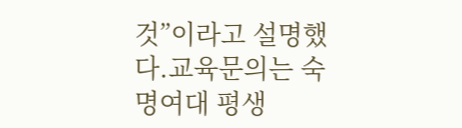것”이라고 설명했다.교육문의는 숙명여대 평생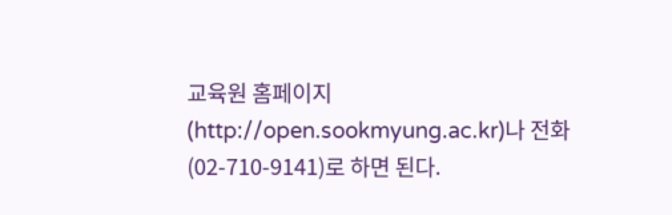교육원 홈페이지(http://open.sookmyung.ac.kr)나 전화(02-710-9141)로 하면 된다.